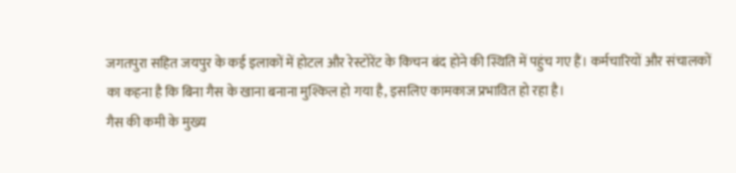जगतपुरा सहित जयपुर के कई इलाकों में होटल और रेस्टोरेंट के किचन बंद होने की स्थिति में पहुंच गए हैं। कर्मचारियों और संचालकों का कहना है कि बिना गैस के खाना बनाना मुश्किल हो गया है, इसलिए कामकाज प्रभावित हो रहा है।
गैस की कमी के मुख्य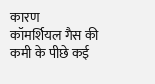कारण
कॉमर्शियल गैस की कमी के पीछे कई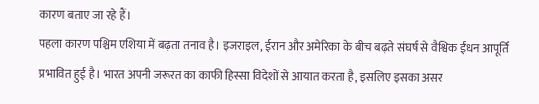कारण बताए जा रहे हैं।
पहला कारण पश्चिम एशिया में बढ़ता तनाव है। इजराइल, ईरान और अमेरिका के बीच बढ़ते संघर्ष से वैश्विक ईंधन आपूर्ति प्रभावित हुई है। भारत अपनी जरूरत का काफी हिस्सा विदेशों से आयात करता है, इसलिए इसका असर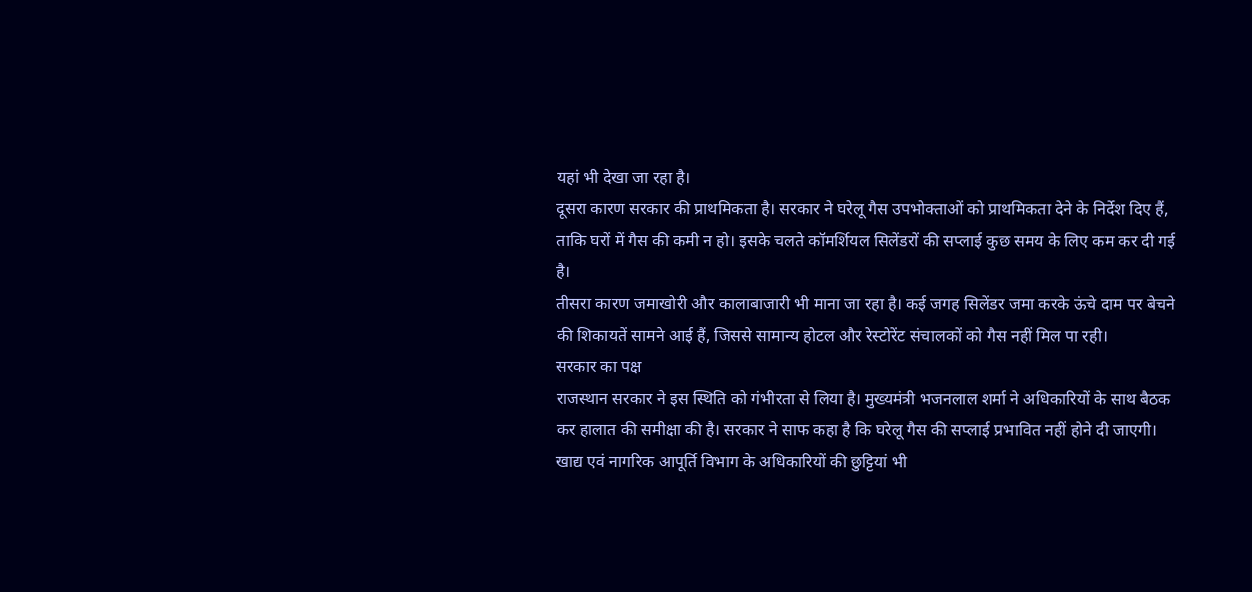यहां भी देखा जा रहा है।
दूसरा कारण सरकार की प्राथमिकता है। सरकार ने घरेलू गैस उपभोक्ताओं को प्राथमिकता देने के निर्देश दिए हैं, ताकि घरों में गैस की कमी न हो। इसके चलते कॉमर्शियल सिलेंडरों की सप्लाई कुछ समय के लिए कम कर दी गई है।
तीसरा कारण जमाखोरी और कालाबाजारी भी माना जा रहा है। कई जगह सिलेंडर जमा करके ऊंचे दाम पर बेचने की शिकायतें सामने आई हैं, जिससे सामान्य होटल और रेस्टोरेंट संचालकों को गैस नहीं मिल पा रही।
सरकार का पक्ष
राजस्थान सरकार ने इस स्थिति को गंभीरता से लिया है। मुख्यमंत्री भजनलाल शर्मा ने अधिकारियों के साथ बैठक कर हालात की समीक्षा की है। सरकार ने साफ कहा है कि घरेलू गैस की सप्लाई प्रभावित नहीं होने दी जाएगी।
खाद्य एवं नागरिक आपूर्ति विभाग के अधिकारियों की छुट्टियां भी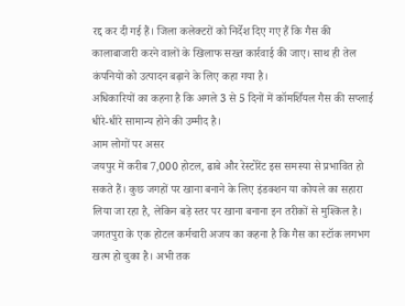रद्द कर दी गई हैं। जिला कलेक्टरों को निर्देश दिए गए हैं कि गैस की कालाबाजारी करने वालों के खिलाफ सख्त कार्रवाई की जाए। साथ ही तेल कंपनियों को उत्पादन बढ़ाने के लिए कहा गया है।
अधिकारियों का कहना है कि अगले 3 से 5 दिनों में कॉमर्शियल गैस की सप्लाई धीरे-धीरे सामान्य होने की उम्मीद है।
आम लोगों पर असर
जयपुर में करीब 7,000 होटल, ढाबे और रेस्टोरेंट इस समस्या से प्रभावित हो सकते हैं। कुछ जगहों पर खाना बनाने के लिए इंडक्शन या कोयले का सहारा लिया जा रहा है, लेकिन बड़े स्तर पर खाना बनाना इन तरीकों से मुश्किल है।
जगतपुरा के एक होटल कर्मचारी अजय का कहना है कि गैस का स्टॉक लगभग खत्म हो चुका है। अभी तक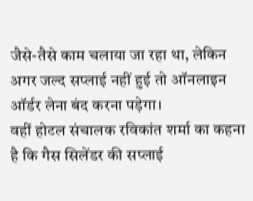जैसे-तैसे काम चलाया जा रहा था, लेकिन अगर जल्द सप्लाई नहीं हुई तो ऑनलाइन ऑर्डर लेना बंद करना पड़ेगा।
वहीं होटल संचालक रविकांत शर्मा का कहना है कि गैस सिलेंडर की सप्लाई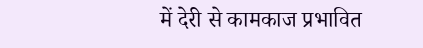में देरी से कामकाज प्रभावित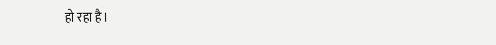हो रहा है।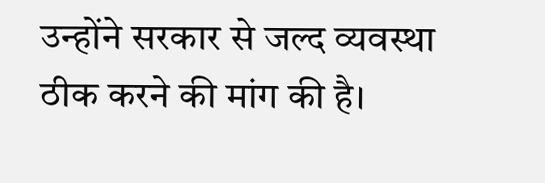उन्होंने सरकार से जल्द व्यवस्था ठीक करने की मांग की है।